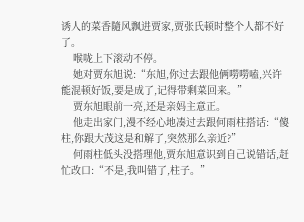诱人的菜香隨风飘进贾家,贾张氏顿时整个人都不好了。
    喉咙上下滚动不停。
    她对贾东旭说:“东旭,你过去跟他俩嘮嘮嗑,兴许能混顿好饭,要是成了,记得带剩菜回来。”
    贾东旭眼前一亮,还是亲妈主意正。
    他走出家门,漫不经心地凑过去跟何雨柱搭话:“傻柱,你跟大茂这是和解了,突然那么亲近?”
    何雨柱低头没搭理他,贾东旭意识到自己说错话,赶忙改口:“不是,我叫错了,柱子。”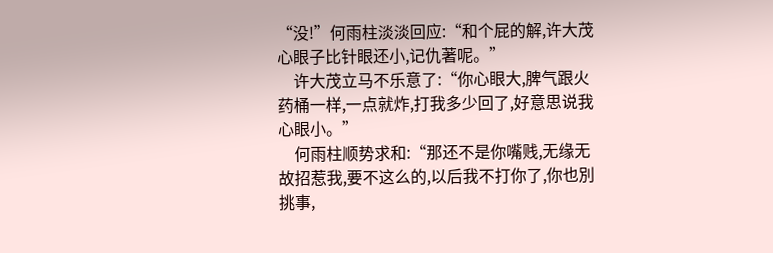“没!”何雨柱淡淡回应:“和个屁的解,许大茂心眼子比针眼还小,记仇著呢。”
    许大茂立马不乐意了:“你心眼大,脾气跟火药桶一样,一点就炸,打我多少回了,好意思说我心眼小。”
    何雨柱顺势求和:“那还不是你嘴贱,无缘无故招惹我,要不这么的,以后我不打你了,你也別挑事,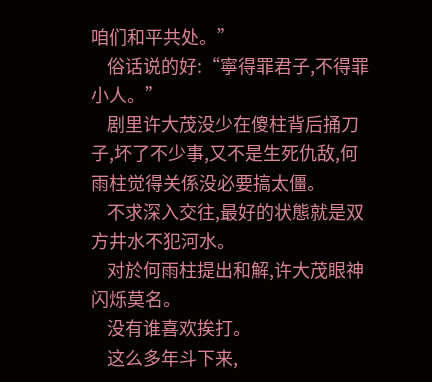咱们和平共处。”
    俗话说的好:“寧得罪君子,不得罪小人。”
    剧里许大茂没少在傻柱背后捅刀子,坏了不少事,又不是生死仇敌,何雨柱觉得关係没必要搞太僵。
    不求深入交往,最好的状態就是双方井水不犯河水。
    对於何雨柱提出和解,许大茂眼神闪烁莫名。
    没有谁喜欢挨打。
    这么多年斗下来,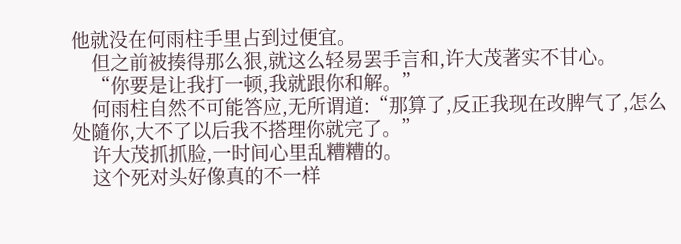他就没在何雨柱手里占到过便宜。
    但之前被揍得那么狠,就这么轻易罢手言和,许大茂著实不甘心。
    “你要是让我打一顿,我就跟你和解。”
    何雨柱自然不可能答应,无所谓道:“那算了,反正我现在改脾气了,怎么处隨你,大不了以后我不搭理你就完了。”
    许大茂抓抓脸,一时间心里乱糟糟的。
    这个死对头好像真的不一样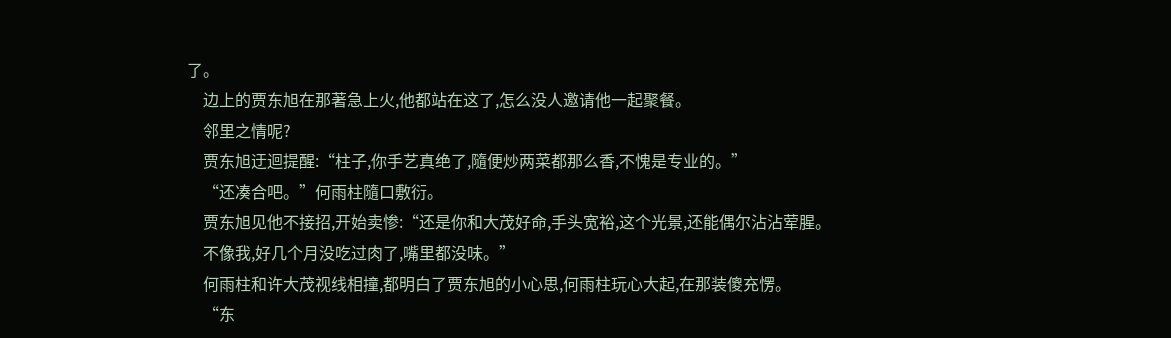了。
    边上的贾东旭在那著急上火,他都站在这了,怎么没人邀请他一起聚餐。
    邻里之情呢?
    贾东旭迂迴提醒:“柱子,你手艺真绝了,隨便炒两菜都那么香,不愧是专业的。”
    “还凑合吧。”何雨柱隨口敷衍。
    贾东旭见他不接招,开始卖惨:“还是你和大茂好命,手头宽裕,这个光景,还能偶尔沾沾荤腥。
    不像我,好几个月没吃过肉了,嘴里都没味。”
    何雨柱和许大茂视线相撞,都明白了贾东旭的小心思,何雨柱玩心大起,在那装傻充愣。
    “东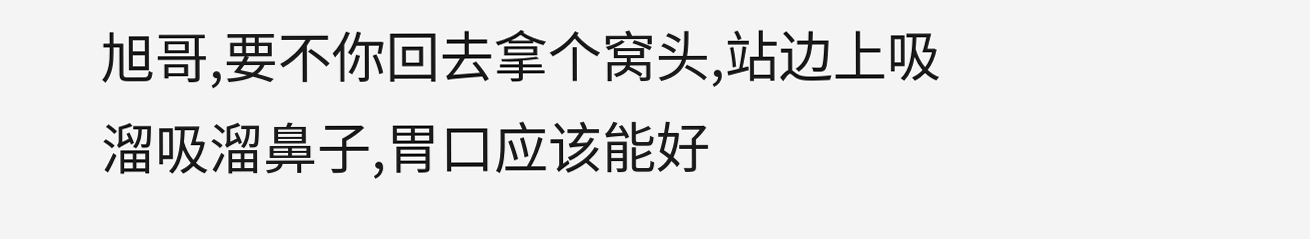旭哥,要不你回去拿个窝头,站边上吸溜吸溜鼻子,胃口应该能好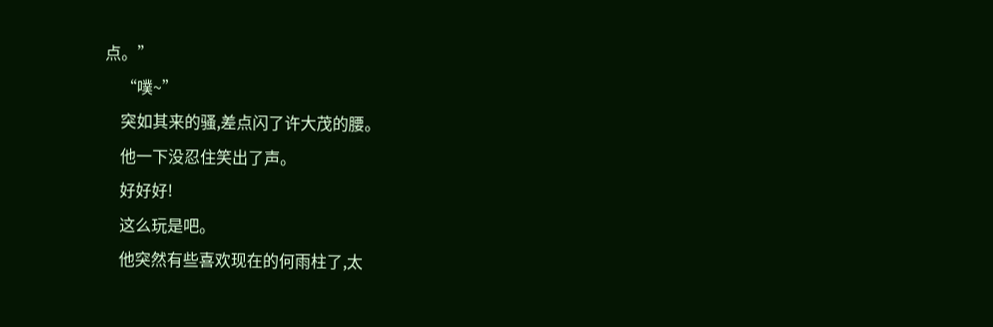点。”
    “噗~”
    突如其来的骚,差点闪了许大茂的腰。
    他一下没忍住笑出了声。
    好好好!
    这么玩是吧。
    他突然有些喜欢现在的何雨柱了,太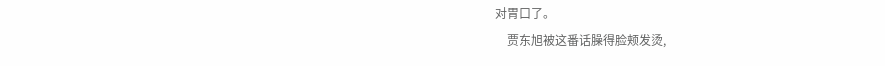对胃口了。
    贾东旭被这番话臊得脸颊发烫,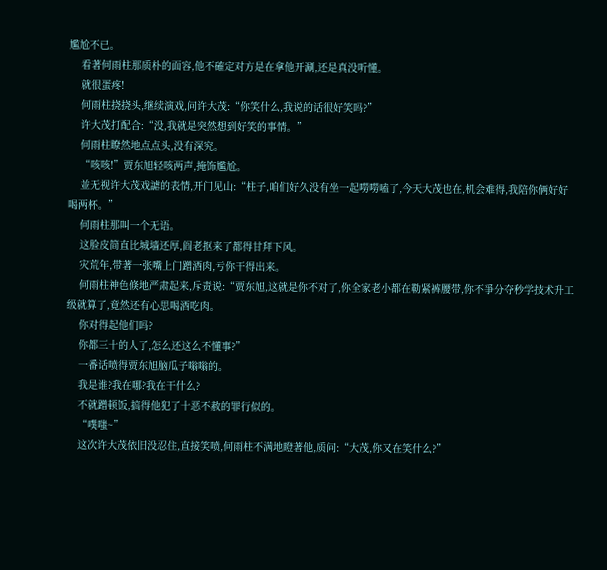尷尬不已。
    看著何雨柱那质朴的面容,他不確定对方是在拿他开涮,还是真没听懂。
    就很蛋疼!
    何雨柱挠挠头,继续演戏,问许大茂:“你笑什么,我说的话很好笑吗?”
    许大茂打配合:“没,我就是突然想到好笑的事情。”
    何雨柱瞭然地点点头,没有深究。
    “咳咳!”贾东旭轻咳两声,掩饰尷尬。
    並无视许大茂戏謔的表情,开门见山:“柱子,咱们好久没有坐一起嘮嘮嗑了,今天大茂也在,机会难得,我陪你俩好好喝两杯。”
    何雨柱那叫一个无语。
    这脸皮简直比城墙还厚,阎老抠来了都得甘拜下风。
    灾荒年,带著一张嘴上门蹭酒肉,亏你干得出来。
    何雨柱神色倏地严肃起来,斥责说:“贾东旭,这就是你不对了,你全家老小都在勒紧裤腰带,你不爭分夺秒学技术升工级就算了,竟然还有心思喝酒吃肉。
    你对得起他们吗?
    你都三十的人了,怎么还这么不懂事?”
    一番话喷得贾东旭脑瓜子嗡嗡的。
    我是谁?我在哪?我在干什么?
    不就蹭顿饭,搞得他犯了十恶不赦的罪行似的。
    “噗嗤~”
    这次许大茂依旧没忍住,直接笑喷,何雨柱不满地瞪著他,质问:“大茂,你又在笑什么?”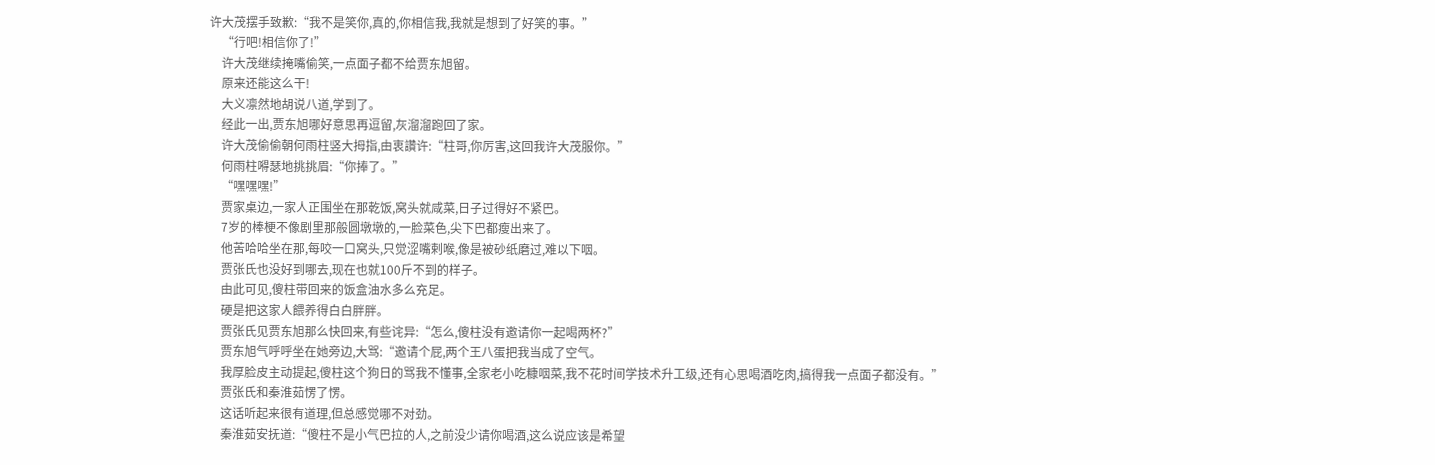许大茂摆手致歉:“我不是笑你,真的,你相信我,我就是想到了好笑的事。”
    “行吧!相信你了!”
    许大茂继续掩嘴偷笑,一点面子都不给贾东旭留。
    原来还能这么干!
    大义凛然地胡说八道,学到了。
    经此一出,贾东旭哪好意思再逗留,灰溜溜跑回了家。
    许大茂偷偷朝何雨柱竖大拇指,由衷讚许:“柱哥,你厉害,这回我许大茂服你。”
    何雨柱嘚瑟地挑挑眉:“你捧了。”
    “嘿嘿嘿!”
    贾家桌边,一家人正围坐在那乾饭,窝头就咸菜,日子过得好不紧巴。
    7岁的棒梗不像剧里那般圆墩墩的,一脸菜色,尖下巴都瘦出来了。
    他苦哈哈坐在那,每咬一口窝头,只觉涩嘴剌喉,像是被砂纸磨过,难以下咽。
    贾张氏也没好到哪去,现在也就100斤不到的样子。
    由此可见,傻柱带回来的饭盒油水多么充足。
    硬是把这家人餵养得白白胖胖。
    贾张氏见贾东旭那么快回来,有些诧异:“怎么,傻柱没有邀请你一起喝两杯?”
    贾东旭气呼呼坐在她旁边,大骂:“邀请个屁,两个王八蛋把我当成了空气。
    我厚脸皮主动提起,傻柱这个狗日的骂我不懂事,全家老小吃糠咽菜,我不花时间学技术升工级,还有心思喝酒吃肉,搞得我一点面子都没有。”
    贾张氏和秦淮茹愣了愣。
    这话听起来很有道理,但总感觉哪不对劲。
    秦淮茹安抚道:“傻柱不是小气巴拉的人,之前没少请你喝酒,这么说应该是希望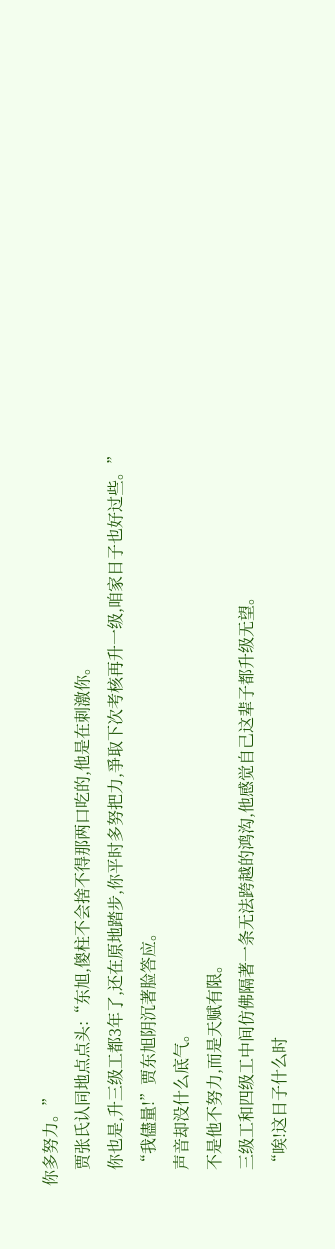你多努力。”
    贾张氏认同地点点头:“东旭,傻柱不会捨不得那两口吃的,他是在刺激你。
    你也是,升三级工都3年了,还在原地踏步,你平时多努把力,爭取下次考核再升一级,咱家日子也好过些。”
    “我儘量!”贾东旭阴沉著脸答应。
    声音却没什么底气。
    不是他不努力,而是天赋有限。
    三级工和四级工中间仿佛隔著一条无法跨越的鸿沟,他感觉自己这辈子都升级无望。
    “唉!这日子什么时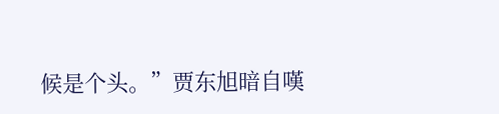候是个头。”贾东旭暗自嘆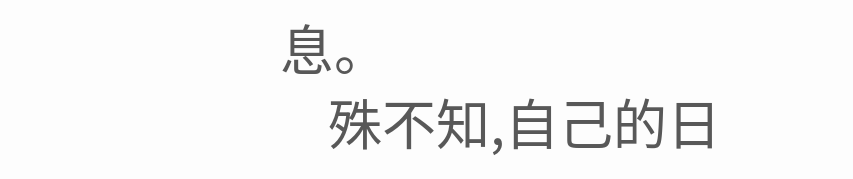息。
    殊不知,自己的日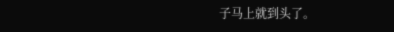子马上就到头了。